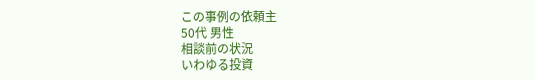この事例の依頼主
50代 男性
相談前の状況
いわゆる投資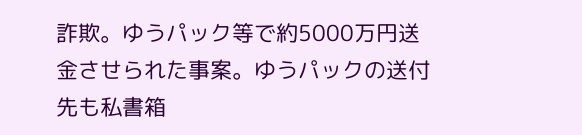詐欺。ゆうパック等で約5000万円送金させられた事案。ゆうパックの送付先も私書箱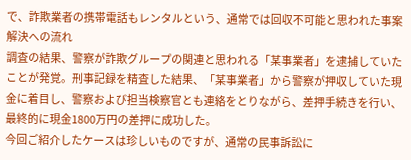で、詐欺業者の携帯電話もレンタルという、通常では回収不可能と思われた事案
解決への流れ
調査の結果、警察が詐欺グループの関連と思われる「某事業者」を逮捕していたことが発覚。刑事記録を精査した結果、「某事業者」から警察が押収していた現金に着目し、警察および担当検察官とも連絡をとりながら、差押手続きを行い、最終的に現金1800万円の差押に成功した。
今回ご紹介したケースは珍しいものですが、通常の民事訴訟に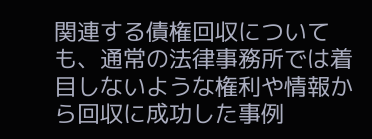関連する債権回収についても、通常の法律事務所では着目しないような権利や情報から回収に成功した事例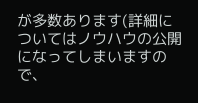が多数あります(詳細についてはノウハウの公開になってしまいますので、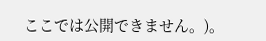ここでは公開できません。)。